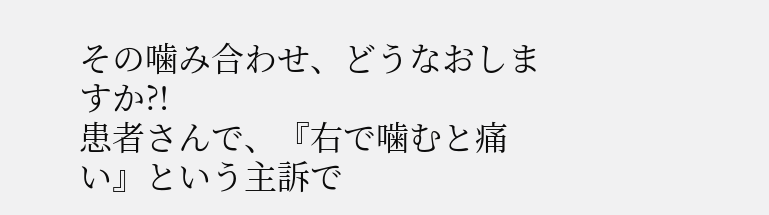その噛み合わせ、どうなおしますか?!
患者さんで、『右で噛むと痛い』という主訴で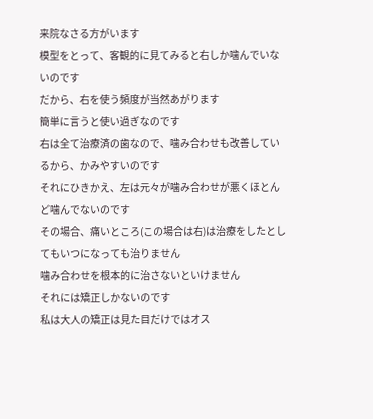来院なさる方がいます
模型をとって、客観的に見てみると右しか噛んでいないのです
だから、右を使う頻度が当然あがります
簡単に言うと使い過ぎなのです
右は全て治療済の歯なので、噛み合わせも改善しているから、かみやすいのです
それにひきかえ、左は元々が噛み合わせが悪くほとんど噛んでないのです
その場合、痛いところ(この場合は右)は治療をしたとしてもいつになっても治りません
噛み合わせを根本的に治さないといけません
それには矯正しかないのです
私は大人の矯正は見た目だけではオス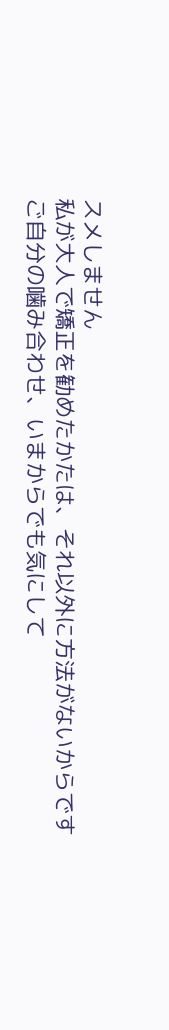スメしません
私が大人で矯正を勧めたかたは、それ以外に方法がないからです
ご自分の噛み合わせ、いまからでも気にして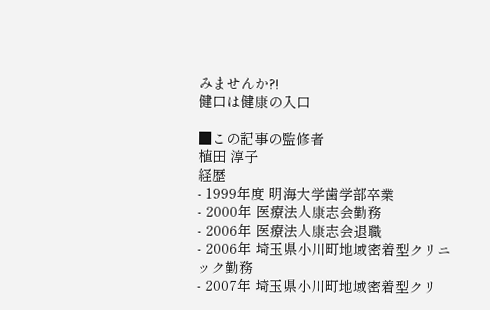みませんか?!
健口は健康の入口

■この記事の監修者
植田 淳子
経歴
- 1999年度 明海大学歯学部卒業
- 2000年 医療法人康志会勤務
- 2006年 医療法人康志会退職
- 2006年 埼玉県小川町地域密着型クリニック勤務
- 2007年 埼玉県小川町地域密着型クリ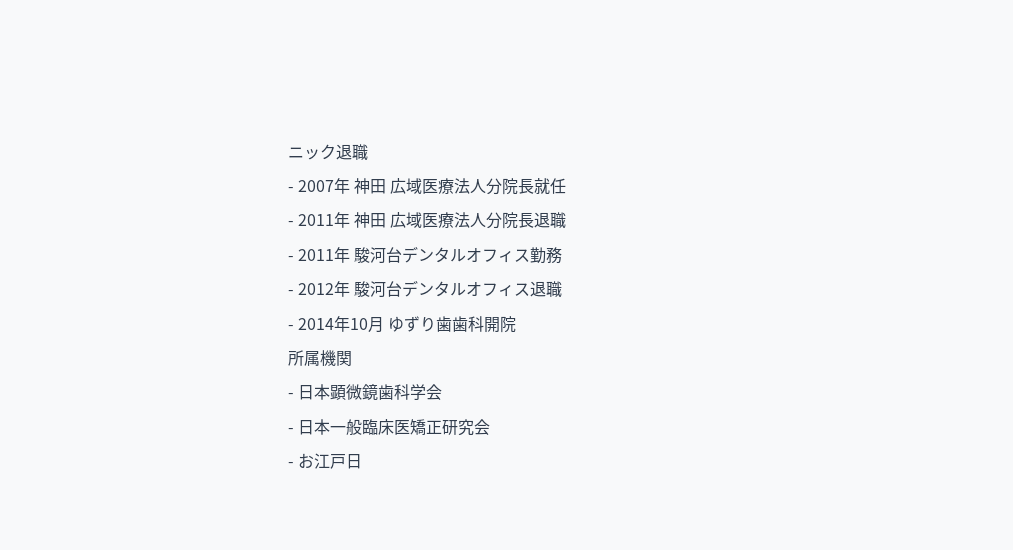ニック退職
- 2007年 神田 広域医療法人分院長就任
- 2011年 神田 広域医療法人分院長退職
- 2011年 駿河台デンタルオフィス勤務
- 2012年 駿河台デンタルオフィス退職
- 2014年10月 ゆずり歯歯科開院
所属機関
- 日本顕微鏡歯科学会
- 日本一般臨床医矯正研究会
- お江戸日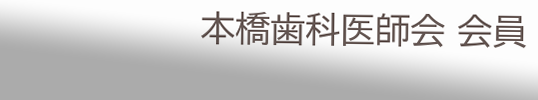本橋歯科医師会 会員